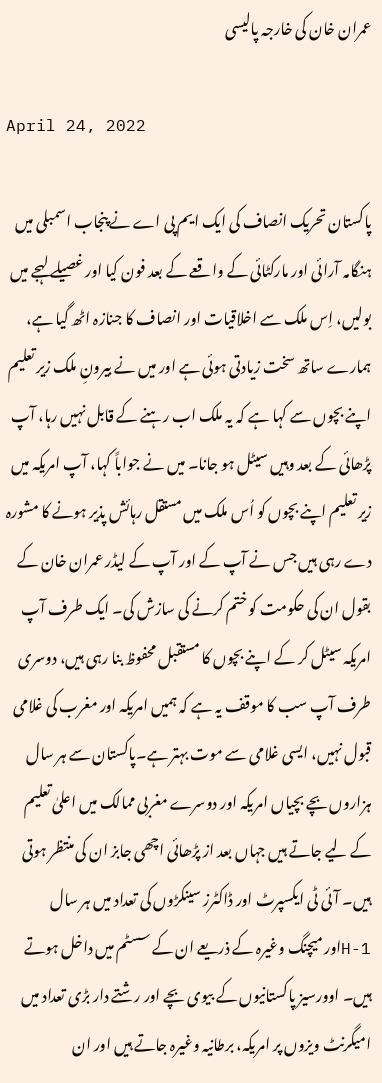عمران خان کی خارجہ پالیسی

April 24, 2022

پاکستان تحریک انصاف کی ایک ایم پی اے نے پنجاب اسمبلی میں ہنگامہ آرائی اور مارکٹائی کے واقعے کے بعد فون کیا اور غصیلے لہجے میں بولیں، اِس ملک سے اخلاقیات اور انصاف کا جنازہ اٹھ گیا ہے، ہمارے ساتھ سخت زیادتی ہوئی ہے اور میں نے بیرونِ ملک زیر تعلیم اپنے بچوں سے کہا ہے کہ یہ ملک اب رہنے کے قابل نہیں رہا، آپ پڑھائی کے بعد وہیں سیٹل ہو جانا۔ میں نے جواباً کہا، آپ امریکہ میں زیر تعلیم اپنے بچوں کو اُس ملک میں مستقل رہائش پذیر ہونے کا مشورہ دے رہی ہیں جس نے آپ کے اور آپ کے لیڈر عمران خان کے بقول ان کی حکومت کو ختم کرنے کی سازش کی۔ ایک طرف آپ امریکہ سیٹل کر کے اپنے بچوں کا مستقبل محفوظ بنا رہی ہیں، دوسری طرف آپ سب کا موقف یہ ہے کہ ہمیں امریکہ اور مغرب کی غلامی قبول نہیں، ایسی غلامی سے موت بہتر ہے۔پاکستان سے ہر سال ہزاروں بچے بچیاں امریکہ اور دوسرے مغربی ممالک میں اعلیٰ تعلیم کے لیے جاتے ہیں جہاں بعد از پڑھائی اچھی جابز ان کی منتظر ہوتی ہیں۔ آئی ٹی ایکسپرٹ اور ڈاکٹرز سینکڑوں کی تعداد میں ہر سال H-1اور میچنگ وغیرہ کے ذریعے ان کے سسٹم میں داخل ہوتے ہیں۔ اوورسیز پاکستانیوں کے بیوی بچے اور رشتے دار بڑی تعداد میں امیگرنٹ ویزوں پر امریکہ، برطانیہ وغیرہ جاتے ہیں اور ان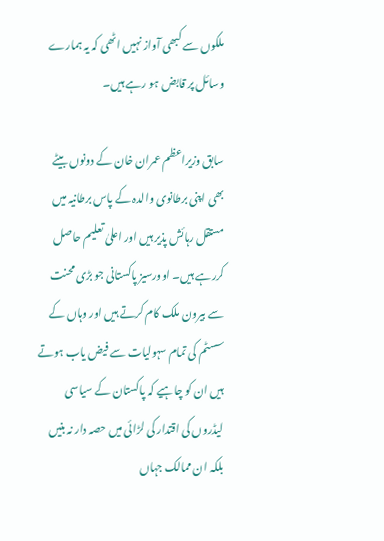ملکوں سے کبھی آواز نہیں اٹھی کہ یہ ہمارے وسائل پر قابض ہو رہے ہیں۔

سابق وزیراعظم عمران خان کے دونوں بیٹے بھی اپنی برطانوی والدہ کے پاس برطانیہ میں مستقل رہائش پذیر ہیں اور اعلیٰ تعلیم حاصل کررہے ہیں۔ اوورسیز پاکستانی جو بڑی محنت سے بیرون ملک کام کرتے ہیں اور وہاں کے سسٹم کی تمام سہولیات سے فیض یاب ہوتے ہیں ان کو چاہیے کہ پاکستان کے سیاسی لیڈروں کی اقتدار کی لڑائی میں حصہ دار نہ بنیں بلکہ ان ممالک جہاں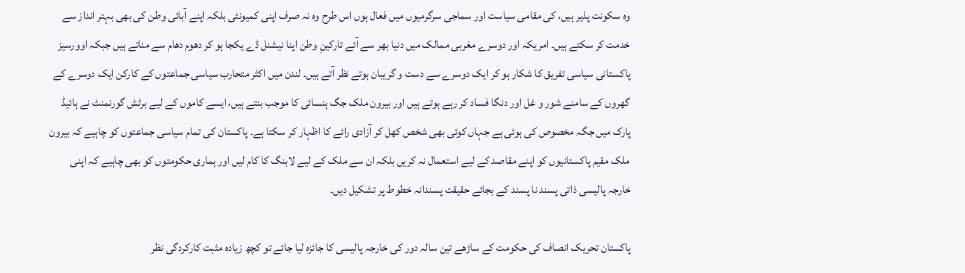وہ سکونت پذیر ہیں، کی مقامی سیاست اور سماجی سرگرمیوں میں فعال ہوں اس طرح وہ نہ صرف اپنی کمیونٹی بلکہ اپنے آبائی وطن کی بھی بہتر انداز سے خدمت کر سکتے ہیں۔ امریکہ اور دوسرے مغربی ممالک میں دنیا بھر سے آئے تارکینِ وطن اپنا نیشنل ڈے یکجا ہو کر دھوم دھام سے مناتے ہیں جبکہ اوورسیز پاکستانی سیاسی تفریق کا شکار ہو کر ایک دوسرے سے دست و گریبان ہوتے نظر آتے ہیں۔ لندن میں اکثر متحارب سیاسی جماعتوں کے کارکن ایک دوسرے کے گھروں کے سامنے شور و غل اور دنگا فساد کر رہے ہوتے ہیں اور بیرون ملک جگ ہنسائی کا موجب بنتے ہیں، ایسے کاموں کے لیے برٹش گورنمنٹ نے ہائیڈ پارک میں جگہ مخصوص کی ہوئی ہے جہاں کوئی بھی شخص کھل کر آزادی رائے کا اظہار کر سکتا ہے۔ پاکستان کی تمام سیاسی جماعتوں کو چاہیے کہ بیرون ملک مقیم پاکستانیوں کو اپنے مقاصد کے لیے استعمال نہ کریں بلکہ ان سے ملک کے لیے لابنگ کا کام لیں اور ہماری حکومتوں کو بھی چاہیے کہ اپنی خارجہ پالیسی ذاتی پسند نا پسند کے بجائے حقیقت پسندانہ خطوط پر تشکیل دیں۔

پاکستان تحریک انصاف کی حکومت کے ساڑھے تین سالہ دور کی خارجہ پالیسی کا جائزہ لیا جائے تو کچھ زیادہ مثبت کارکردگی نظر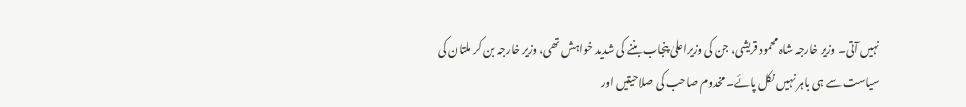نہیں آتی۔ وزیر خارجہ شاہ محمود قریشی، جن کی وزیراعلیٰ پنجاب بننے کی شدید خواہش تھی، وزیر خارجہ بن کر ملتان کی سیاست سے ہی باہر نہیں نکل پائے۔ مخدوم صاحب کی صلاحیتیں اور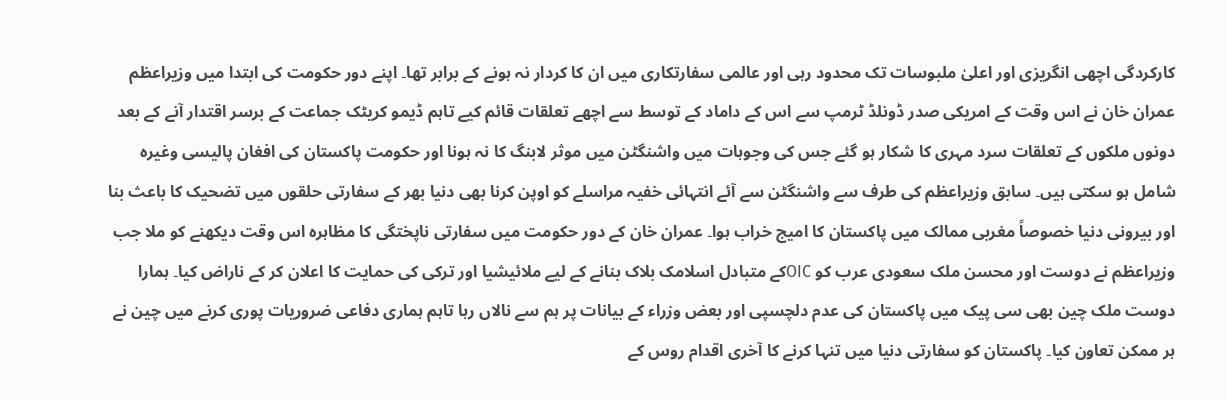کارکردگی اچھی انگریزی اور اعلیٰ ملبوسات تک محدود رہی اور عالمی سفارتکاری میں ان کا کردار نہ ہونے کے برابر تھا۔ اپنے دور حکومت کی ابتدا میں وزیراعظم عمران خان نے اس وقت کے امریکی صدر ڈونلڈ ٹرمپ سے اس کے داماد کے توسط سے اچھے تعلقات قائم کیے تاہم ڈیمو کریٹک جماعت کے برسر اقتدار آنے کے بعد دونوں ملکوں کے تعلقات سرد مہری کا شکار ہو گئے جس کی وجوہات میں واشنگٹن میں موثر لابنگ کا نہ ہونا اور حکومت پاکستان کی افغان پالیسی وغیرہ شامل ہو سکتی ہیں۔ سابق وزیراعظم کی طرف سے واشنگٹن سے آئے انتہائی خفیہ مراسلے کو اوپن کرنا بھی دنیا بھر کے سفارتی حلقوں میں تضحیک کا باعث بنا اور بیرونی دنیا خصوصاً مغربی ممالک میں پاکستان کا امیج خراب ہوا۔ عمران خان کے دور حکومت میں سفارتی ناپختگی کا مظاہرہ اس وقت دیکھنے کو ملا جب وزیراعظم نے دوست اور محسن ملک سعودی عرب کو OICکے متبادل اسلامک بلاک بنانے کے لیے ملائیشیا اور ترکی کی حمایت کا اعلان کر کے ناراض کیا۔ ہمارا دوست ملک چین بھی سی پیک میں پاکستان کی عدم دلچسپی اور بعض وزراء کے بیانات پر ہم سے نالاں رہا تاہم ہماری دفاعی ضروریات پوری کرنے میں چین نے ہر ممکن تعاون کیا۔ پاکستان کو سفارتی دنیا میں تنہا کرنے کا آخری اقدام روس کے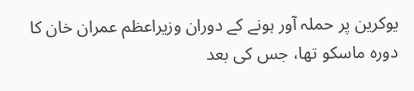یوکرین پر حملہ آور ہونے کے دوران وزیراعظم عمران خان کا دورہ ماسکو تھا، جس کی بعد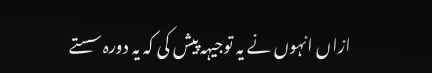ازاں انہوں نے یہ توجیہہ پیش کی کہ یہ دورہ سستے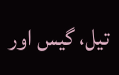تیل، گیس اور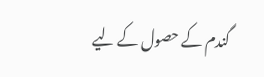گندم کے حصول کے لیے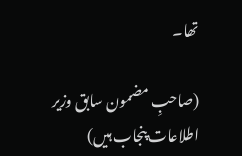تھا۔

(صاحبِ مضمون سابق وزیر اطلاعات پنجاب ہیں)